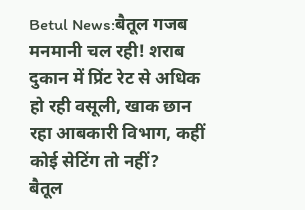Betul News:बैतूल गजब मनमानी चल रही! शराब दुकान में प्रिंट रेट से अधिक हो रही वसूली, खाक छान रहा आबकारी विभाग, कहीं कोई सेटिंग तो नहीं?
बैतूल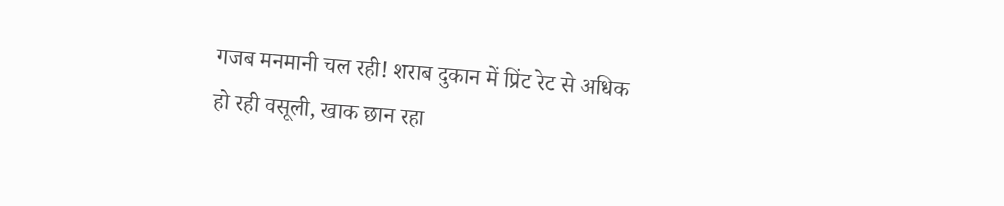गजब मनमानी चल रही! शराब दुकान में प्रिंट रेट से अधिक हो रही वसूली, खाक छान रहा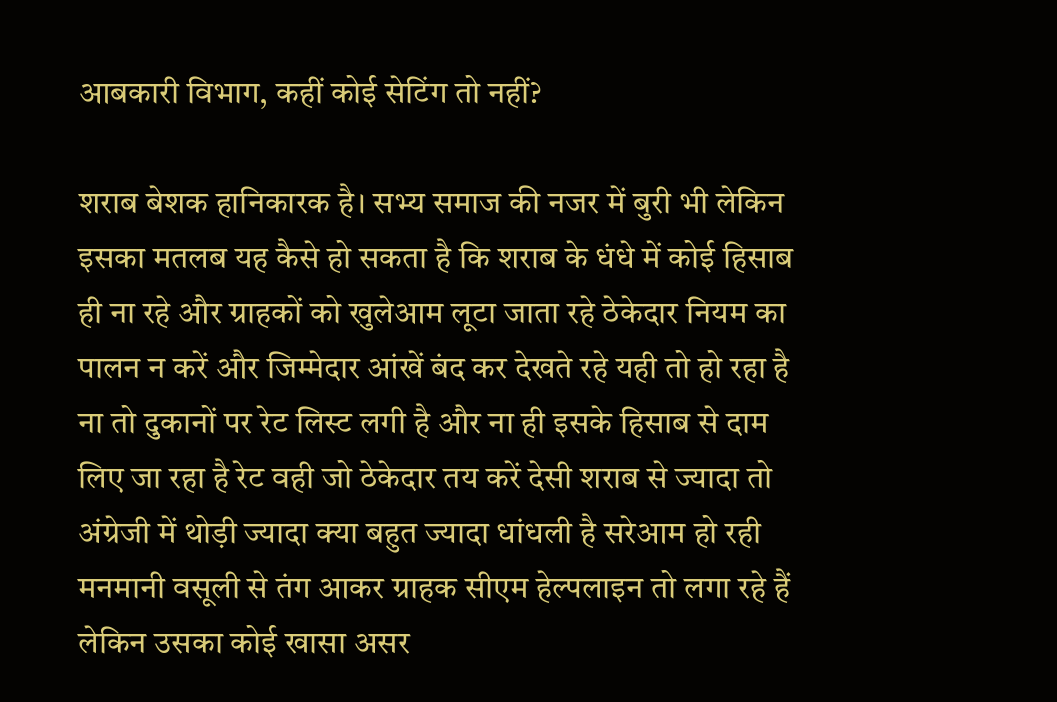आबकारी विभाग, कहीं कोई सेटिंग तो नहीं?

शराब बेशक हानिकारक है। सभ्य समाज की नजर में बुरी भी लेकिन इसका मतलब यह कैसे हो सकता है कि शराब के धंधे में कोई हिसाब ही ना रहे और ग्राहकों को खुलेआम लूटा जाता रहे ठेकेदार नियम का पालन न करें और जिम्मेदार आंखें बंद कर देखते रहे यही तो हो रहा है ना तो दुकानों पर रेट लिस्ट लगी है और ना ही इसके हिसाब से दाम लिए जा रहा है रेट वही जो ठेकेदार तय करें देसी शराब से ज्यादा तो अंग्रेजी में थोड़ी ज्यादा क्या बहुत ज्यादा धांधली है सरेआम हो रही मनमानी वसूली से तंग आकर ग्राहक सीएम हेल्पलाइन तो लगा रहे हैं लेकिन उसका कोई खासा असर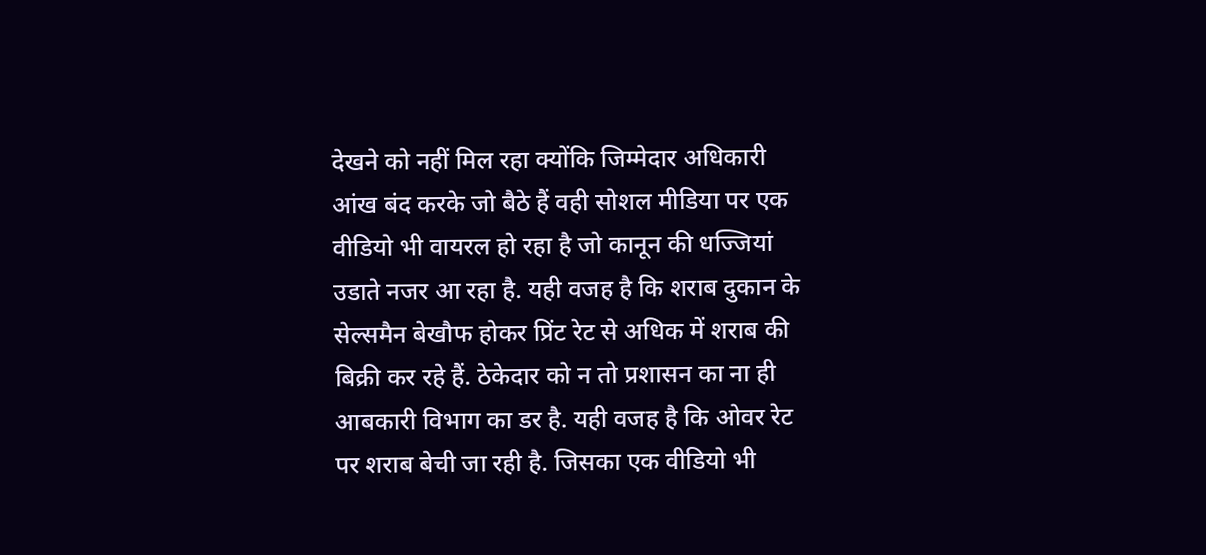देखने को नहीं मिल रहा क्योंकि जिम्मेदार अधिकारी आंख बंद करके जो बैठे हैं वही सोशल मीडिया पर एक वीडियो भी वायरल हो रहा है जो कानून की धज्जियां उडाते नजर आ रहा है. यही वजह है कि शराब दुकान के सेल्समैन बेखौफ होकर प्रिंट रेट से अधिक में शराब की बिक्री कर रहे हैं. ठेकेदार को न तो प्रशासन का ना ही आबकारी विभाग का डर है. यही वजह है कि ओवर रेट पर शराब बेची जा रही है. जिसका एक वीडियो भी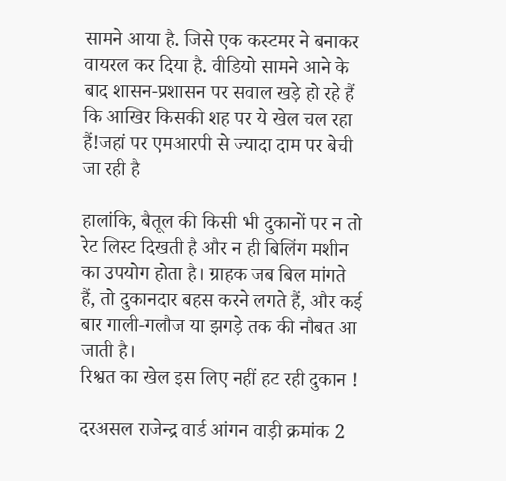सामने आया है. जिसे एक कस्टमर ने बनाकर वायरल कर दिया है. वीडियो सामने आने के बाद शासन-प्रशासन पर सवाल खड़े हो रहे हैं कि आखिर किसकी शह पर ये खेल चल रहा हैं!जहां पर एमआरपी से ज्यादा दाम पर बेची जा रही है

हालांकि, बैतूल की किसी भी दुकानों पर न तो रेट लिस्ट दिखती है और न ही बिलिंग मशीन का उपयोग होता है। ग्राहक जब बिल मांगते हैं, तो दुकानदार बहस करने लगते हैं, और कई बार गाली-गलौज या झगड़े तक की नौबत आ जाती है।
रिश्वत का खेल इस लिए नहीं हट रही दुकान !

दरअसल राजेन्द्र वार्ड आंगन वाड़ी क्रमांक 2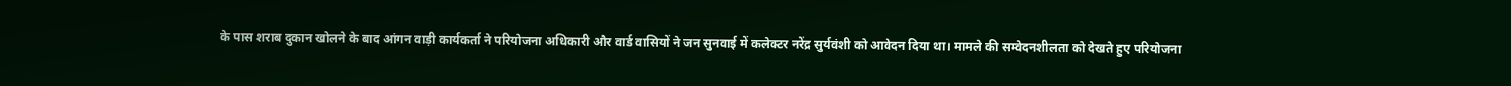के पास शराब दुकान खोलने के बाद आंगन वाड़ी कार्यकर्ता ने परियोजना अधिकारी और वार्ड वासियों ने जन सुनवाई में कलेक्टर नरेंद्र सुर्यवंशी को आवेदन दिया था। मामले की सम्वेदनशीलता को देखते हुए परियोजना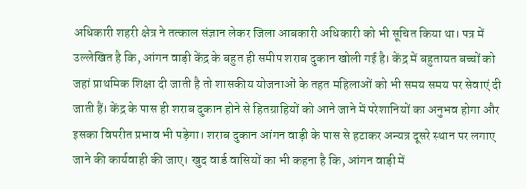अधिकारी शहरी क्षेत्र ने तत्काल संज्ञान लेकर जिला आबकारी अधिकारी को भी सूचित किया था। पत्र में उल्लेखित है कि, आंगन वाड़ी केंद्र के बहुत ही समीप शराब दुकान खोली गई है। केंद्र में बहुतायत बच्चों को जहां प्राथमिक शिक्षा दी जाती है तो शासकीय योजनाओं के तहत महिलाओं को भी समय समय पर सेवाएं दी जाती हैं। केंद्र के पास ही शराब दुकान होने से हितग्राहियों को आने जाने में परेशानियों का अनुभव होगा और इसका विपरीत प्रभाव भी पड़ेगा। शराब दुकान आंगन वाड़ी के पास से हटाकर अन्यत्र दूसरे स्थान पर लगाए जाने की कार्यवाही की जाए। खुद वार्ड वासियों का भी कहना है कि, आंगन वाड़ी में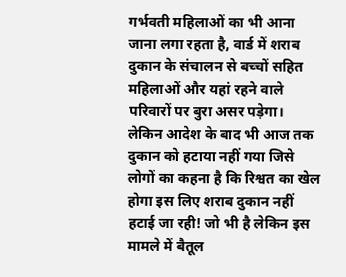गर्भवती महिलाओं का भी आना जाना लगा रहता है, वार्ड में शराब दुकान के संचालन से बच्चों सहित महिलाओं और यहां रहने वाले परिवारों पर बुरा असर पड़ेगा।
लेकिन आदेश के बाद भी आज तक दुकान को हटाया नहीं गया जिसे लोगों का कहना है कि रिश्वत का खेल होगा इस लिए शराब दुकान नहीं हटाई जा रही! जो भी है लेकिन इस मामले में बैतूल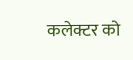कलेक्टर को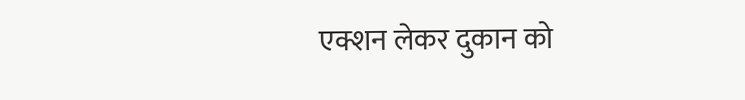एक्शन लेकर दुकान को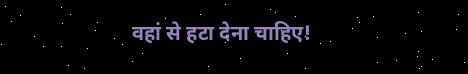वहां से हटा देना चाहिए!